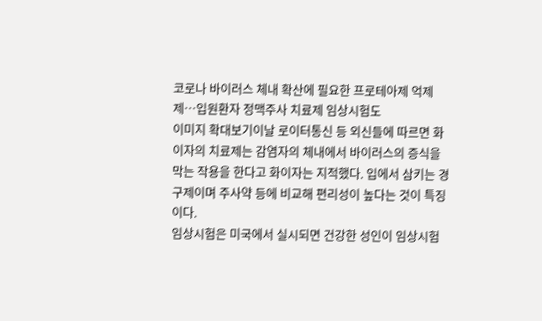코로나 바이러스 체내 확산에 필요한 프로테아제 억제제…입원환자 정맥주사 치료제 임상시험도
이미지 확대보기이날 로이터통신 등 외신들에 따르면 화이자의 치료제는 감염자의 체내에서 바이러스의 증식을 막는 작용을 한다고 화이자는 지적했다. 입에서 삼키는 경구제이며 주사약 등에 비교해 편리성이 높다는 것이 특징이다.
임상시험은 미국에서 실시되면 건강한 성인이 임상시험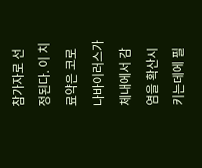참가자로 선정된다. 이 치료약은 코로나바이러스가 체내에서 감염을 확산시키는데에 필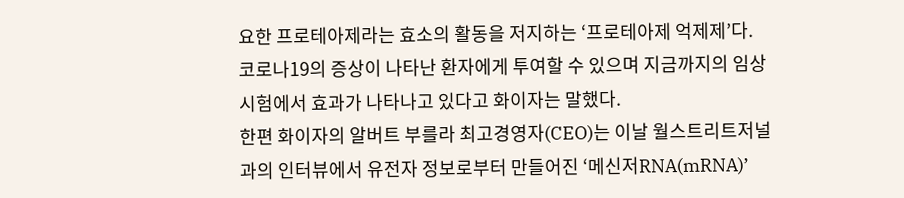요한 프로테아제라는 효소의 활동을 저지하는 ‘프로테아제 억제제’다.
코로나19의 증상이 나타난 환자에게 투여할 수 있으며 지금까지의 임상시험에서 효과가 나타나고 있다고 화이자는 말했다.
한편 화이자의 알버트 부를라 최고경영자(CEO)는 이날 월스트리트저널과의 인터뷰에서 유전자 정보로부터 만들어진 ‘메신저RNA(mRNA)’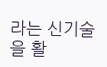라는 신기술을 활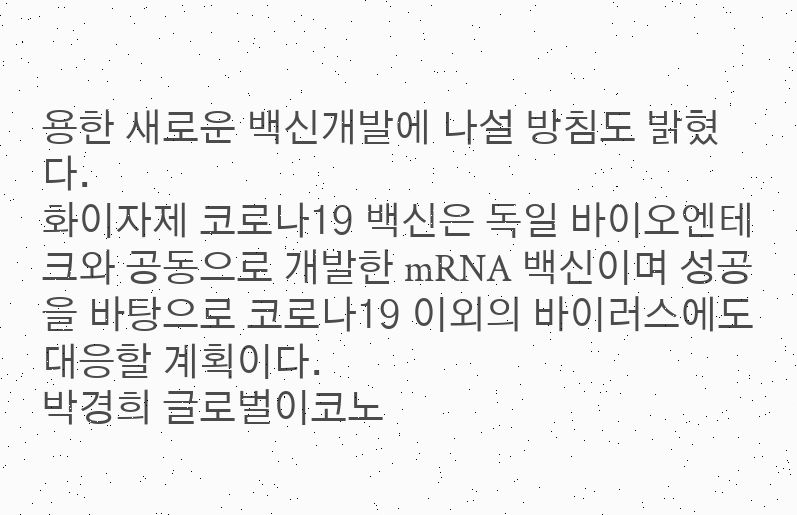용한 새로운 백신개발에 나설 방침도 밝혔다.
화이자제 코로나19 백신은 독일 바이오엔테크와 공동으로 개발한 mRNA 백신이며 성공을 바탕으로 코로나19 이외의 바이러스에도 대응할 계획이다.
박경희 글로벌이코노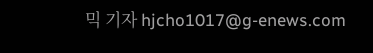믹 기자 hjcho1017@g-enews.com